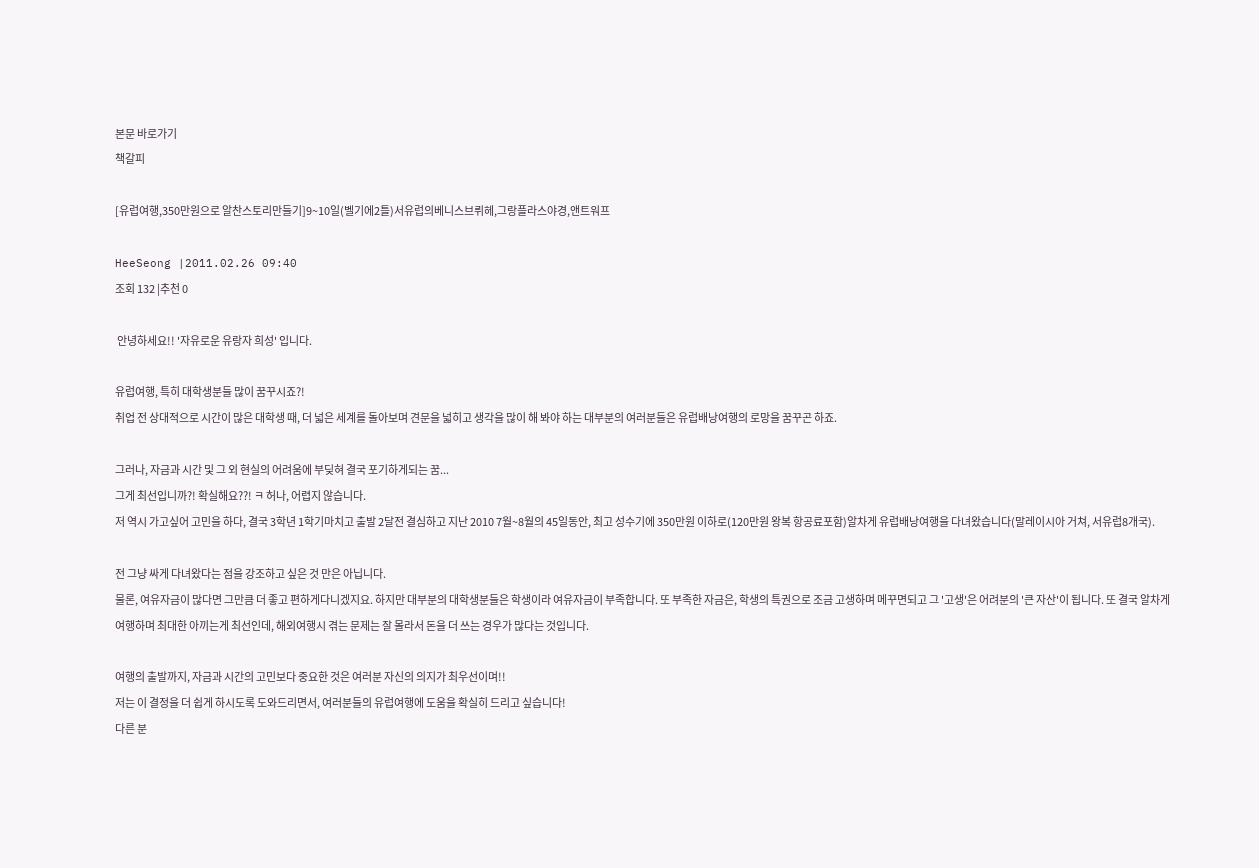본문 바로가기
책갈피

[유럽여행,350만원으로 알찬스토리만들기]9~10일(벨기에2틀)서유럽의베니스브뤼헤,그랑플라스야경,앤트워프

HeeSeong |2011.02.26 09:40
조회 132 |추천 0

 안녕하세요!! '자유로운 유랑자 희성' 입니다.

유럽여행, 특히 대학생분들 많이 꿈꾸시죠?!
취업 전 상대적으로 시간이 많은 대학생 때, 더 넓은 세계를 돌아보며 견문을 넓히고 생각을 많이 해 봐야 하는 대부분의 여러분들은 유럽배낭여행의 로망을 꿈꾸곤 하죠.

그러나, 자금과 시간 및 그 외 현실의 어려움에 부딪혀 결국 포기하게되는 꿈...
그게 최선입니까?! 확실해요??! ㅋ 허나, 어렵지 않습니다.
저 역시 가고싶어 고민을 하다, 결국 3학년 1학기마치고 출발 2달전 결심하고 지난 2010 7월~8월의 45일동안, 최고 성수기에 350만원 이하로(120만원 왕복 항공료포함)알차게 유럽배낭여행을 다녀왔습니다(말레이시아 거쳐, 서유럽8개국).

전 그냥 싸게 다녀왔다는 점을 강조하고 싶은 것 만은 아닙니다.
물론, 여유자금이 많다면 그만큼 더 좋고 편하게다니겠지요. 하지만 대부분의 대학생분들은 학생이라 여유자금이 부족합니다. 또 부족한 자금은, 학생의 특권으로 조금 고생하며 메꾸면되고 그 '고생'은 어려분의 '큰 자산'이 됩니다. 또 결국 알차게 여행하며 최대한 아끼는게 최선인데, 해외여행시 겪는 문제는 잘 몰라서 돈을 더 쓰는 경우가 많다는 것입니다.

여행의 출발까지, 자금과 시간의 고민보다 중요한 것은 여러분 자신의 의지가 최우선이며!!
저는 이 결정을 더 쉽게 하시도록 도와드리면서, 여러분들의 유럽여행에 도움을 확실히 드리고 싶습니다!
다른 분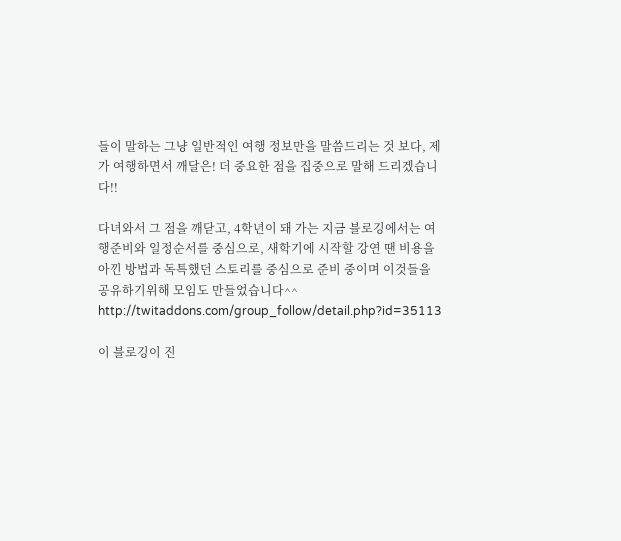들이 말하는 그냥 일반적인 여행 정보만을 말씀드리는 것 보다, 제가 여행하면서 깨달은! 더 중요한 점을 집중으로 말해 드리겠습니다!!

다녀와서 그 점을 깨닫고, 4학년이 돼 가는 지금 블로깅에서는 여행준비와 일정순서를 중심으로, 새학기에 시작할 강연 땐 비용을 아낀 방법과 독특했던 스토리를 중심으로 준비 중이며 이것들을 공유하기위해 모임도 만들었습니다^^ http://twitaddons.com/group_follow/detail.php?id=35113

이 블로깅이 진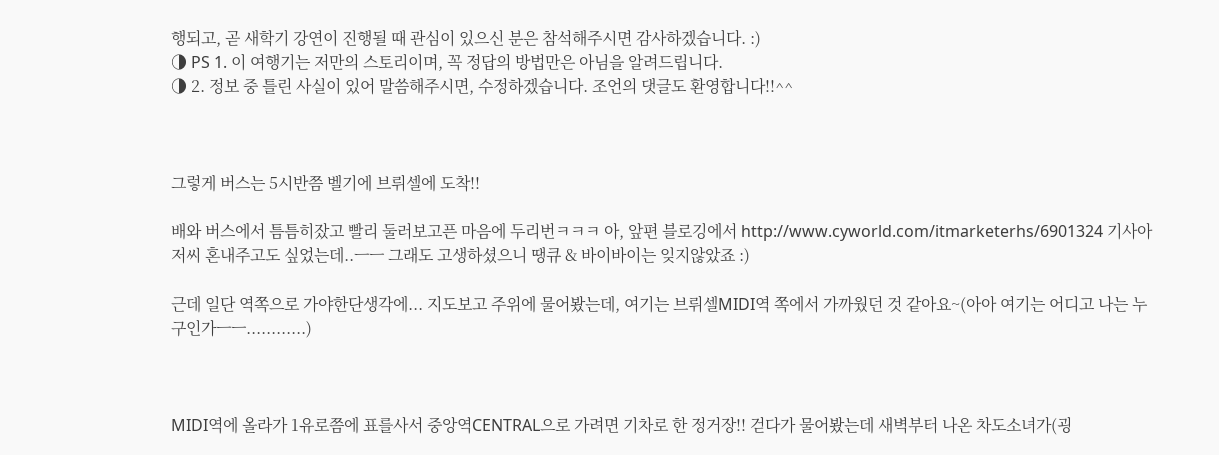행되고, 곧 새학기 강연이 진행될 때 관심이 있으신 분은 참석해주시면 감사하겠습니다. :)
◑ PS 1. 이 여행기는 저만의 스토리이며, 꼭 정답의 방법만은 아님을 알려드립니다.
◑ 2. 정보 중 틀린 사실이 있어 말씀해주시면, 수정하겠습니다. 조언의 댓글도 환영합니다!!^^



그렇게 버스는 5시반쯤 벨기에 브뤼셀에 도착!!

배와 버스에서 틈틈히잤고 빨리 둘러보고픈 마음에 두리번ㅋㅋㅋ 아, 앞편 블로깅에서 http://www.cyworld.com/itmarketerhs/6901324 기사아저씨 혼내주고도 싶었는데..ㅡㅡ 그래도 고생하셨으니 땡큐 & 바이바이는 잊지않았죠 :)

근데 일단 역쪽으로 가야한단생각에... 지도보고 주위에 물어봤는데, 여기는 브뤼셀MIDI역 쪽에서 가까웠던 것 같아요~(아아 여기는 어디고 나는 누구인가ㅡㅡ............)



MIDI역에 올라가 1유로쯤에 표를사서 중앙역CENTRAL으로 가려면 기차로 한 정거장!! 걷다가 물어봤는데 새벽부터 나온 차도소녀가(굉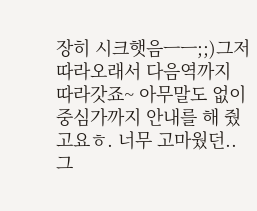장히 시크햇음ㅡㅡ;;)그저 따라오래서 다음역까지 따라갓죠~ 아무말도 없이 중심가까지 안내를 해 줬고요ㅎ. 너무 고마웠던.. 그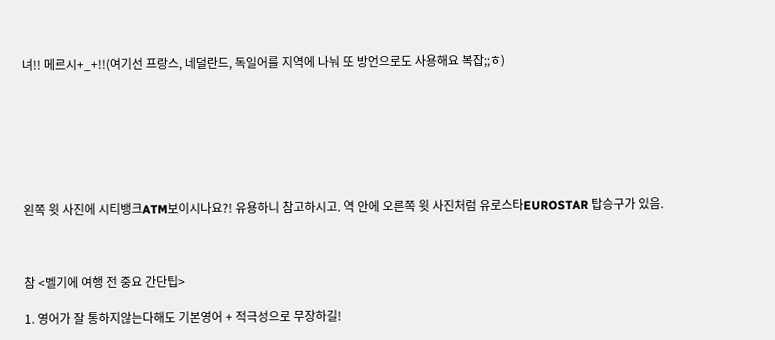녀!! 메르시+_+!!(여기선 프랑스, 네덜란드, 독일어를 지역에 나눠 또 방언으로도 사용해요 복잡;;ㅎ)







왼쪽 윗 사진에 시티뱅크ATM보이시나요?! 유용하니 참고하시고. 역 안에 오른쪽 윗 사진처럼 유로스타EUROSTAR 탑승구가 있음.



참 <벨기에 여행 전 중요 간단팁>

1. 영어가 잘 통하지않는다해도 기본영어 + 적극성으로 무장하길!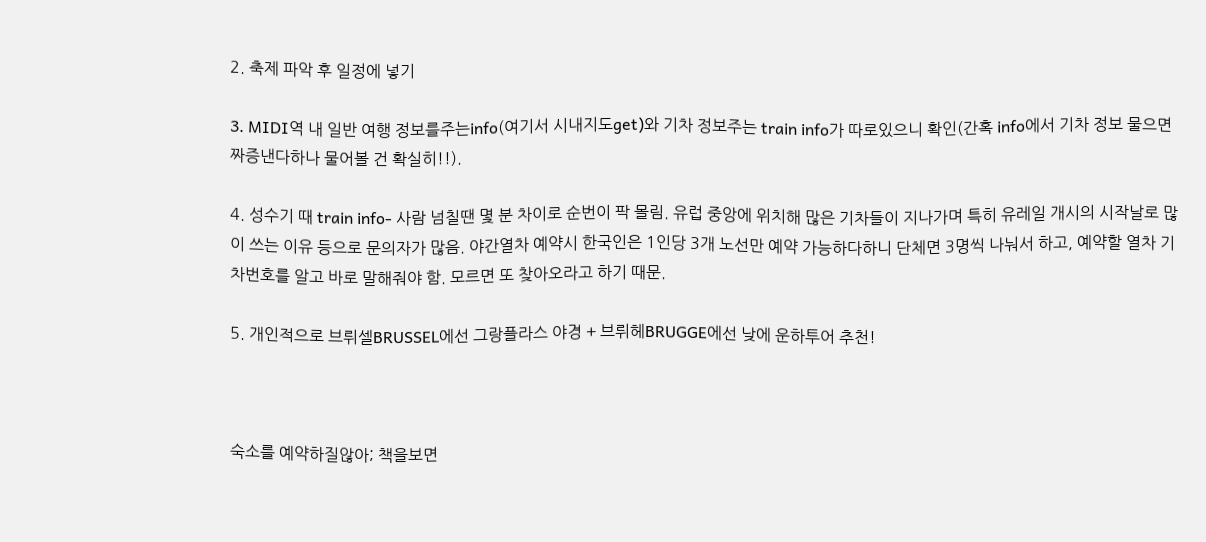2. 축제 파악 후 일정에 넣기

3. MIDI역 내 일반 여행 정보를주는info(여기서 시내지도get)와 기차 정보주는 train info가 따로있으니 확인(간혹 info에서 기차 정보 물으면 짜증낸다하나 물어볼 건 확실히!!).

4. 성수기 때 train info- 사람 넘칠땐 몇 분 차이로 순번이 팍 몰림. 유럽 중앙에 위치해 많은 기차들이 지나가며 특히 유레일 개시의 시작날로 많이 쓰는 이유 등으로 문의자가 많음. 야간열차 예약시 한국인은 1인당 3개 노선만 예약 가능하다하니 단체면 3명씩 나눠서 하고, 예약할 열차 기차번호를 알고 바로 말해줘야 함. 모르면 또 찾아오라고 하기 때문.

5. 개인적으로 브뤼셀BRUSSEL에선 그랑플라스 야경 + 브뤼헤BRUGGE에선 낮에 운하투어 추천!



숙소를 예약하질않아; 책을보면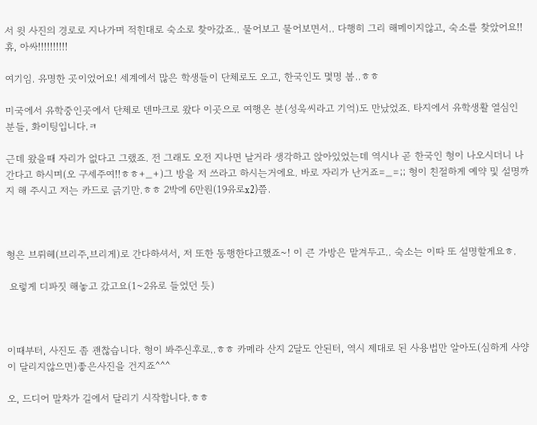서 윗 사진의 경로로 지나가며 적힌대로 숙소로 찾아갔죠.. 물어보고 물어보면서.. 다행히 그리 해메이지않고, 숙소를 찾았어요!! 휴, 아싸!!!!!!!!!!

여기임. 유명한 곳이었어요! 세계에서 많은 학생들이 단체로도 오고, 한국인도 몇명 봄..ㅎㅎ

미국에서 유학중인곳에서 단체로 덴마크로 왔다 이곳으로 여행온 분(성욱씨라고 기억)도 만났었죠. 타지에서 유학생활 열심인 분들, 화이팅입니다.ㅋ

근데 왔을때 자리가 없다고 그랬죠. 전 그래도 오전 지나면 날거라 생각하고 앉아있었는데 역시나 곧 한국인 형이 나오시더니 나간다고 하시며(오 구세주여!!ㅎㅎ+_+)그 방을 저 쓰라고 하시는거에요. 바로 자리가 난거죠=_=;; 형이 친절하게 예약 및 설명까지 해 주시고 저는 카드로 긁기만.ㅎㅎ 2박에 6만원(19유로x2)쯤.



형은 브뤼헤(브리주,브리게)로 간다하셔서, 저 또한 동행한다고했죠~! 이 큰 가방은 맡겨두고.. 숙소는 이따 또 설명할게요ㅎ.

 요렇게 디파짓 해놓고 갔고요(1~2유로 들었던 듯)



이때부터, 사진도 좀 괜찮습니다. 형이 봐주신후로..ㅎㅎ 카메라 산지 2달도 안된터, 역시 제대로 된 사용법만 알아도(심하게 사양이 달리지않으면)좋은사진을 건지죠^^^

오, 드디어 말차가 길에서 달리기 시작합니다.ㅎㅎ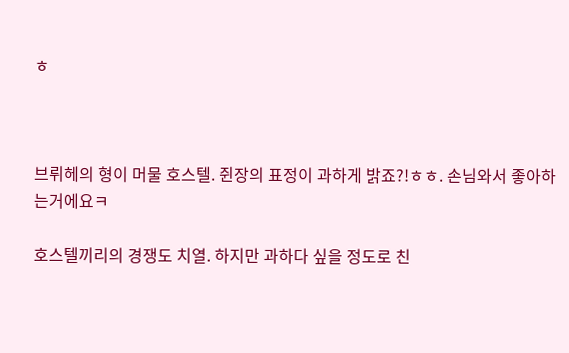ㅎ



브뤼헤의 형이 머물 호스텔. 쥔장의 표정이 과하게 밝죠?!ㅎㅎ. 손님와서 좋아하는거에요ㅋ

호스텔끼리의 경쟁도 치열. 하지만 과하다 싶을 정도로 친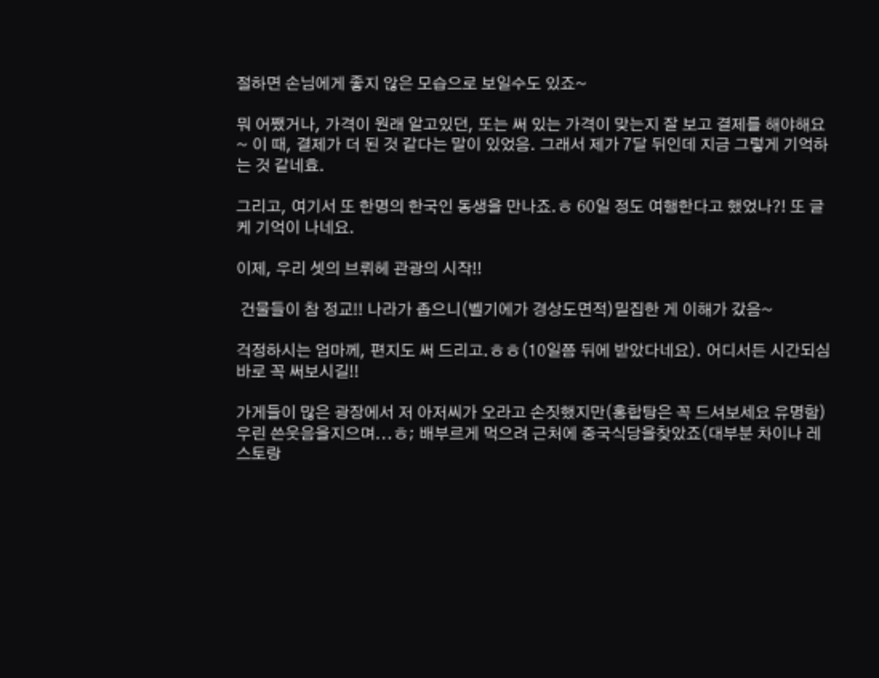절하면 손님에게 좋지 않은 모습으로 보일수도 있죠~

뭐 어쨌거나, 가격이 원래 알고있던, 또는 써 있는 가격이 맞는지 잘 보고 결제를 해야해요~ 이 때, 결제가 더 된 것 같다는 말이 있었음. 그래서 제가 7달 뒤인데 지금 그렇게 기억하는 것 같네효.

그리고, 여기서 또 한명의 한국인 동생을 만나죠.ㅎ 60일 정도 여행한다고 했었나?! 또 글케 기억이 나네요.

이제, 우리 셋의 브뤼헤 관광의 시작!!

 건물들이 참 정교!! 나라가 좁으니(벨기에가 경상도면적)밀집한 게 이해가 갔음~

걱정하시는 엄마께, 편지도 써 드리고.ㅎㅎ(10일쯤 뒤에 받았다네요). 어디서든 시간되심 바로 꼭 써보시길!!

가게들이 많은 광장에서 저 아저씨가 오라고 손짓했지만(홍합탕은 꼭 드셔보세요 유명함)우린 쓴웃음을지으며...ㅎ; 배부르게 먹으려 근처에 중국식당을찾았죠(대부분 차이나 레스토랑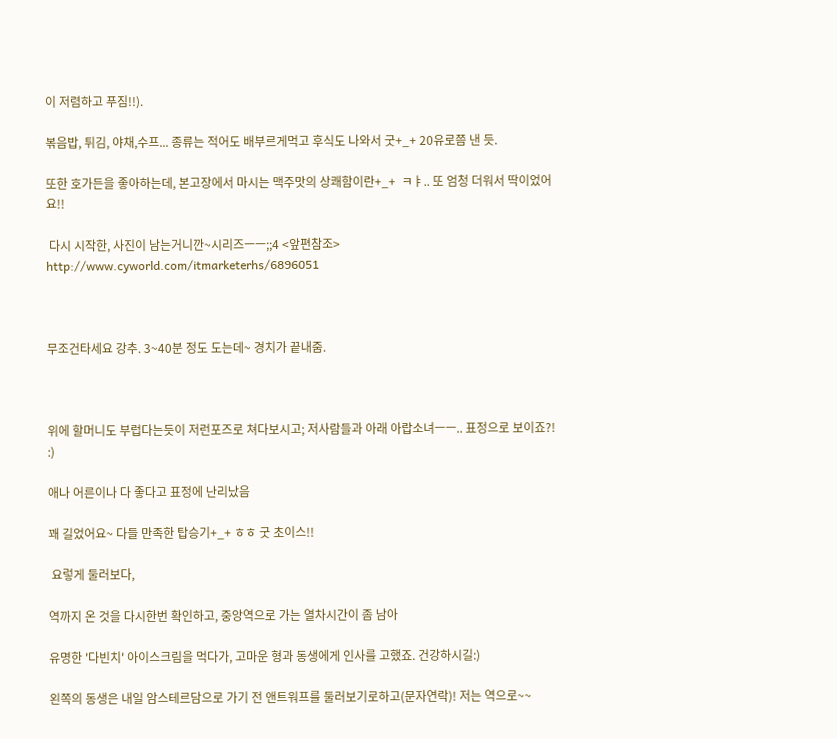이 저렴하고 푸짐!!).

볶음밥, 튀김, 야채,수프... 종류는 적어도 배부르게먹고 후식도 나와서 굿+_+ 20유로쯤 낸 듯.

또한 호가든을 좋아하는데, 본고장에서 마시는 맥주맛의 상쾌함이란+_+  ㅋㅑ.. 또 엄청 더워서 딱이었어요!!

 다시 시작한, 사진이 남는거니깐~시리즈ㅡㅡ;;4 <앞편참조> http://www.cyworld.com/itmarketerhs/6896051



무조건타세요 강추. 3~40분 정도 도는데~ 경치가 끝내줌.



위에 할머니도 부럽다는듯이 저런포즈로 쳐다보시고; 저사람들과 아래 아랍소녀ㅡㅡ.. 표정으로 보이죠?! :)

애나 어른이나 다 좋다고 표정에 난리났음

꽤 길었어요~ 다들 만족한 탑승기+_+ ㅎㅎ 굿 초이스!!

 요렇게 둘러보다,

역까지 온 것을 다시한번 확인하고, 중앙역으로 가는 열차시간이 좀 남아

유명한 '다빈치' 아이스크림을 먹다가, 고마운 형과 동생에게 인사를 고했죠. 건강하시길:)

왼쪽의 동생은 내일 암스테르담으로 가기 전 앤트워프를 둘러보기로하고(문자연락)! 저는 역으로~~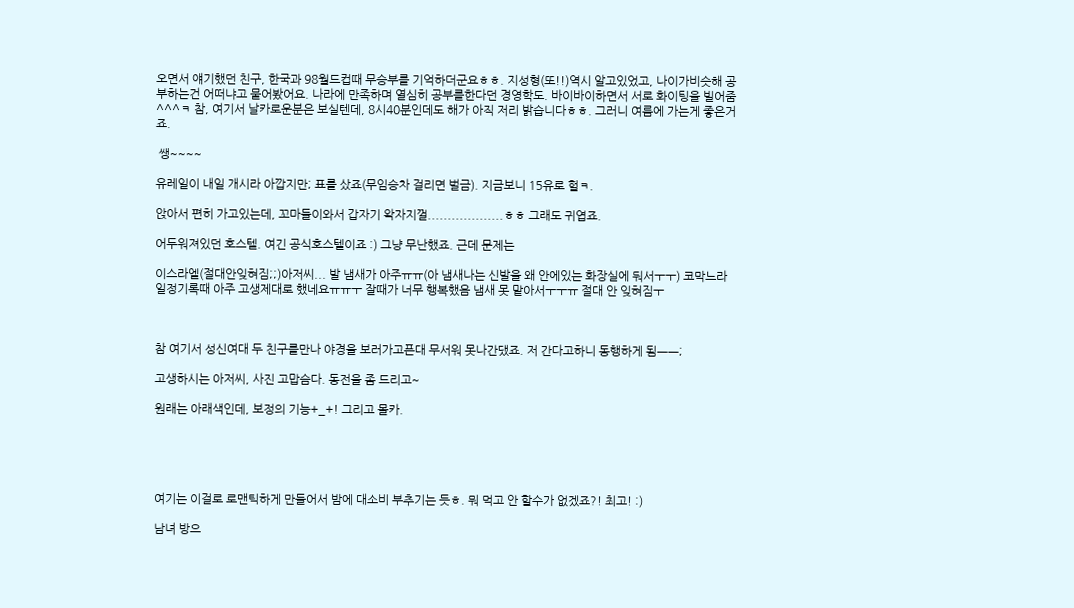오면서 얘기했던 친구, 한국과 98월드컵때 무승부를 기억하더군요ㅎㅎ. 지성형(또!!)역시 알고있었고, 나이가비슷해 공부하는건 어떠냐고 물어봤어요. 나라에 만족하며 열심히 공부를한다던 경영학도. 바이바이하면서 서로 화이팅을 빌어줌^^^ㅋ 참, 여기서 날카로운분은 보실텐데, 8시40분인데도 해가 아직 저리 밝습니다ㅎㅎ. 그러니 여름에 가는게 좋은거죠.

 쌩~~~~

유레일이 내일 개시라 아깝지만; 표를 샀죠(무임승차 걸리면 벌금). 지금보니 15유로 헐ㅋ.

앉아서 편히 가고있는데, 꼬마들이와서 갑자기 왁자지껄...................ㅎㅎ 그래도 귀엽죠.

어두워져있던 호스텔. 여긴 공식호스텔이죠 :) 그냥 무난했죠. 근데 문제는

이스라엘(절대안잊혀짐;;)아저씨... 발 냄새가 아주ㅠㅠ(아 냄새나는 신발을 왜 안에있는 화장실에 둬서ㅜㅜ) 코막느라 일정기록때 아주 고생제대로 했네요ㅠㅠㅜ 잘때가 너무 행복했음 냄새 못 맡아서ㅜㅜㅠ 절대 안 잊혀짐ㅜ



참 여기서 성신여대 두 친구를만나 야경을 보러가고픈대 무서워 못나간댔죠. 저 간다고하니 동행하게 됨ㅡㅡ;

고생하시는 아저씨, 사진 고맙슴다. 동전을 좀 드리고~

원래는 아래색인데, 보정의 기능+_+! 그리고 몰카.





여기는 이걸로 로맨틱하게 만들어서 밤에 대소비 부추기는 듯ㅎ. 뭐 먹고 안 할수가 없겠죠?! 최고! :)

남녀 방으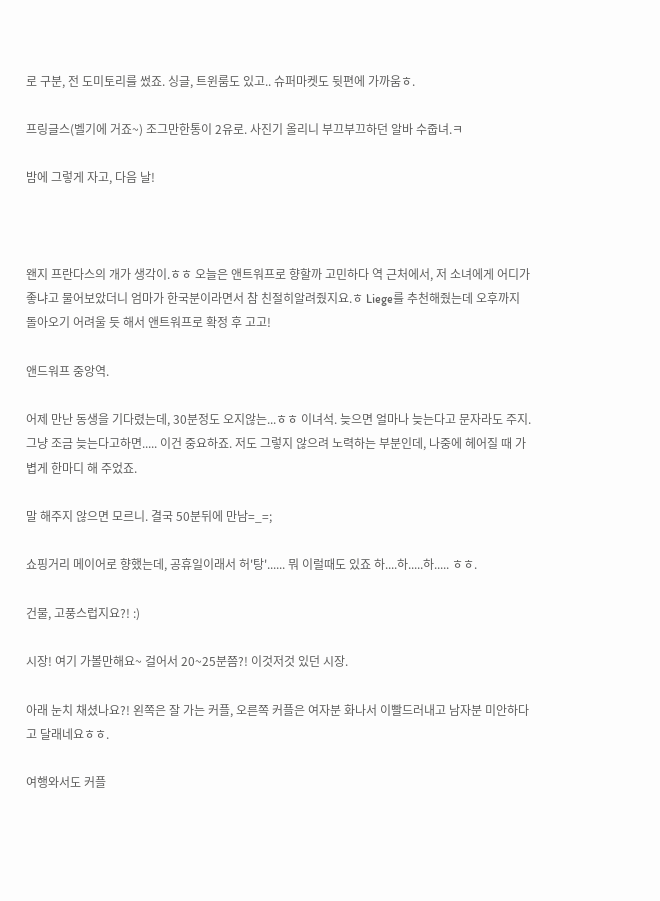로 구분, 전 도미토리를 썼죠. 싱글, 트윈룸도 있고.. 슈퍼마켓도 뒷편에 가까움ㅎ.

프링글스(벨기에 거죠~) 조그만한통이 2유로. 사진기 올리니 부끄부끄하던 알바 수줍녀.ㅋ

밤에 그렇게 자고, 다음 날!



왠지 프란다스의 개가 생각이.ㅎㅎ 오늘은 앤트워프로 향할까 고민하다 역 근처에서, 저 소녀에게 어디가좋냐고 물어보았더니 엄마가 한국분이라면서 참 친절히알려줬지요.ㅎ Liege를 추천해줬는데 오후까지 돌아오기 어려울 듯 해서 앤트워프로 확정 후 고고!

앤드워프 중앙역.

어제 만난 동생을 기다렸는데, 30분정도 오지않는...ㅎㅎ 이녀석. 늦으면 얼마나 늦는다고 문자라도 주지. 그냥 조금 늦는다고하면..... 이건 중요하죠. 저도 그렇지 않으려 노력하는 부분인데, 나중에 헤어질 때 가볍게 한마디 해 주었죠.

말 해주지 않으면 모르니. 결국 50분뒤에 만남=_=;

쇼핑거리 메이어로 향했는데, 공휴일이래서 허'탕'...... 뭐 이럴때도 있죠 하....하.....하..... ㅎㅎ.

건물, 고풍스럽지요?! :)

시장! 여기 가볼만해요~ 걸어서 20~25분쯤?! 이것저것 있던 시장.

아래 눈치 채셨나요?! 왼쪽은 잘 가는 커플, 오른쪽 커플은 여자분 화나서 이빨드러내고 남자분 미안하다고 달래네요ㅎㅎ.

여행와서도 커플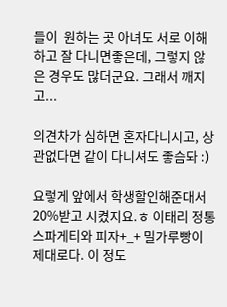들이  원하는 곳 아녀도 서로 이해하고 잘 다니면좋은데, 그렇지 않은 경우도 많더군요. 그래서 깨지고...

의견차가 심하면 혼자다니시고, 상관없다면 같이 다니셔도 좋슴돠 :)

요렇게 앞에서 학생할인해준대서 20%받고 시켰지요.ㅎ 이태리 정통 스파게티와 피자+_+ 밀가루빵이 제대로다. 이 정도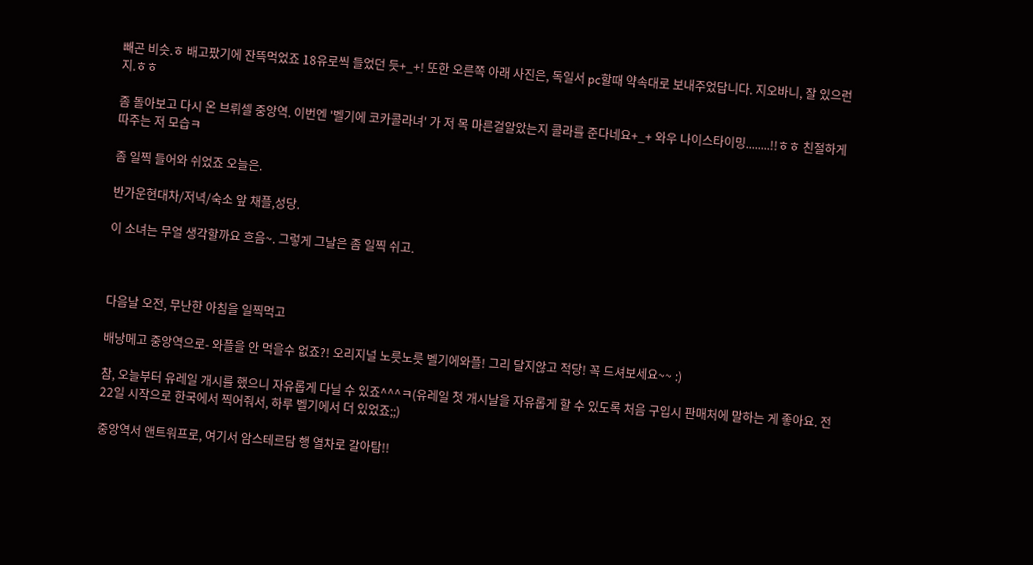빼곤 비슷.ㅎ 배고팠기에 잔뜩먹었죠 18유로씩 들었던 듯+_+! 또한 오른쪽 아래 사진은, 독일서 pc할때 약속대로 보내주었답니다. 지오바니, 잘 있으런지.ㅎㅎ

좀 돌아보고 다시 온 브뤼셀 중앙역. 이번엔 '벨기에 코카콜라녀' 가 저 목 마른걸알았는지 콜라를 준다네요+_+ 와우 나이스타이밍........!!ㅎㅎ 친절하게  따주는 저 모습ㅋ

좀 일찍 들어와 쉬었죠 오늘은.

반가운현대차/저녁/숙소 앞 채플,성당.

이 소녀는 무얼 생각할까요 흐음~. 그렇게 그날은 좀 일찍 쉬고.



다음날 오전, 무난한 아침을 일찍먹고

배낭메고 중앙역으로- 와플을 안 먹을수 없죠?! 오리지널 노릇노릇 벨기에와플! 그리 달지않고 적당! 꼭 드셔보세요~~ :)

참, 오늘부터 유레일 개시를 했으니 자유롭게 다닐 수 있죠^^^ㅋ(유레일 첫 개시날을 자유롭게 할 수 있도록 처음 구입시 판매처에 말하는 게 좋아요. 전 22일 시작으로 한국에서 찍어줘서, 하루 벨기에서 더 있었죠;;)

중앙역서 앤트워프로, 여기서 암스테르담 행 열차로 갈아탐!!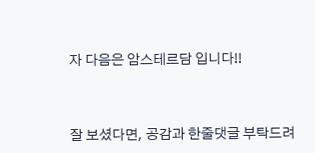자 다음은 암스테르담 입니다!!



잘 보셨다면, 공감과 한줄댓글 부탁드려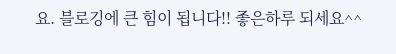요. 블로깅에 큰 힘이 됩니다!! 좋은하루 되세요^^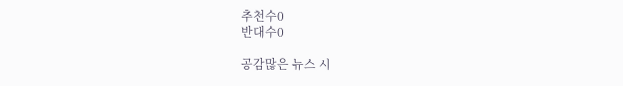추천수0
반대수0

공감많은 뉴스 시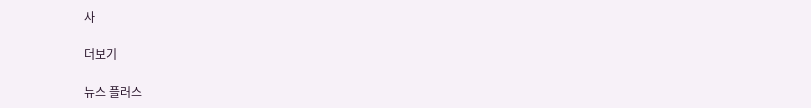사

더보기

뉴스 플러스